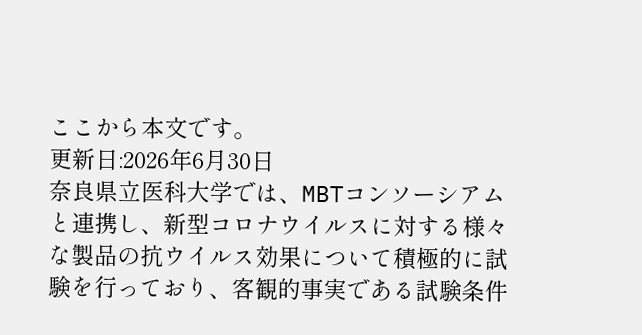ここから本文です。
更新日:2026年6月30日
奈良県立医科大学では、MBTコンソーシアムと連携し、新型コロナウイルスに対する様々な製品の抗ウイルス効果について積極的に試験を行っており、客観的事実である試験条件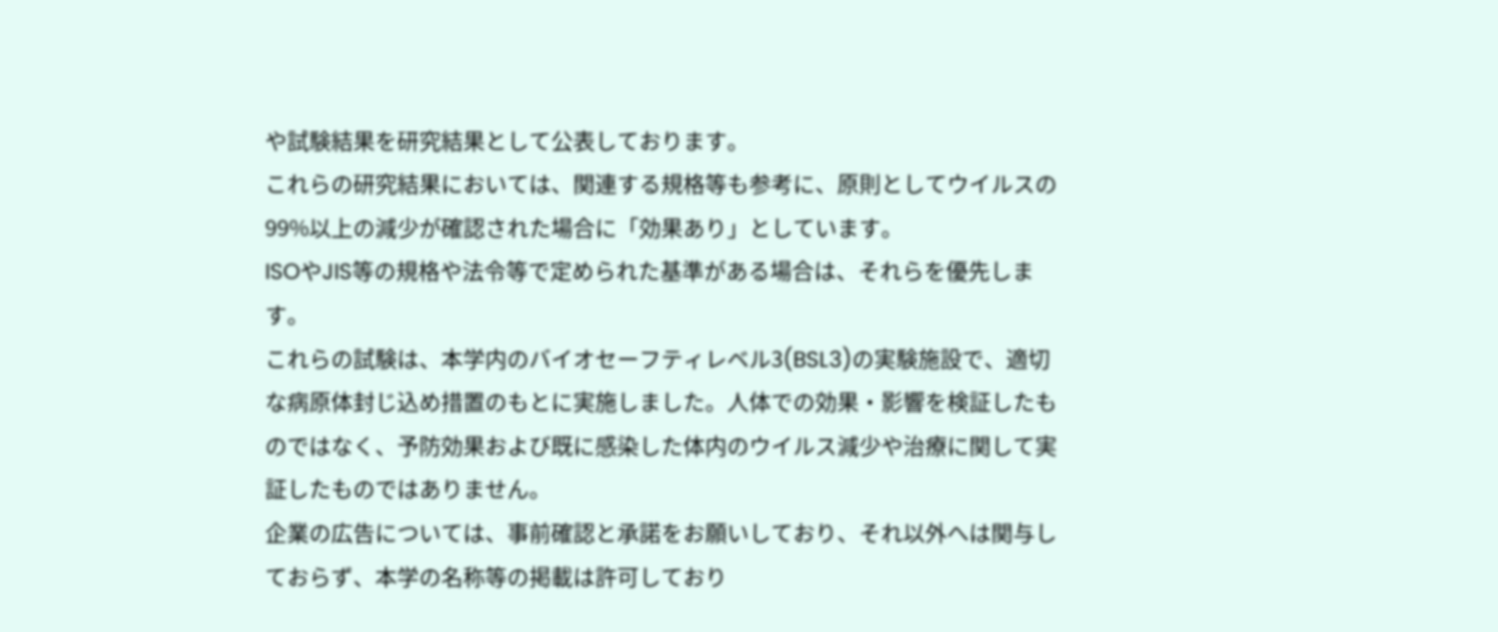や試験結果を研究結果として公表しております。
これらの研究結果においては、関連する規格等も参考に、原則としてウイルスの99%以上の減少が確認された場合に「効果あり」としています。
ISOやJIS等の規格や法令等で定められた基準がある場合は、それらを優先します。
これらの試験は、本学内のバイオセーフティレベル3(BSL3)の実験施設で、適切な病原体封じ込め措置のもとに実施しました。人体での効果・影響を検証したものではなく、予防効果および既に感染した体内のウイルス減少や治療に関して実証したものではありません。
企業の広告については、事前確認と承諾をお願いしており、それ以外へは関与しておらず、本学の名称等の掲載は許可しており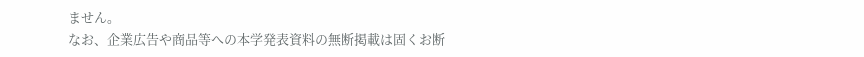ません。
なお、企業広告や商品等への本学発表資料の無断掲載は固くお断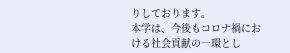りしております。
本学は、今後もコロナ禍における社会貢献の一環とし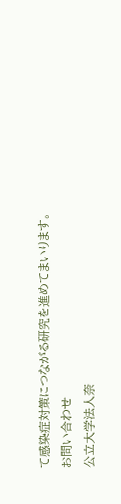て感染症対策につながる研究を進めてまいります。
お問い合わせ
公立大学法人奈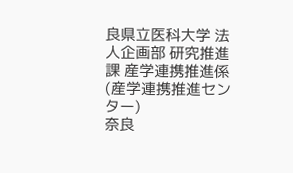良県立医科大学 法人企画部 研究推進課 産学連携推進係(産学連携推進センター)
奈良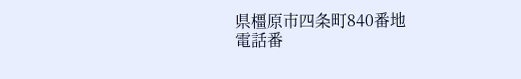県橿原市四条町840番地
電話番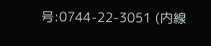号:0744-22-3051 (内線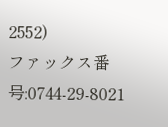2552)
ファックス番号:0744-29-8021